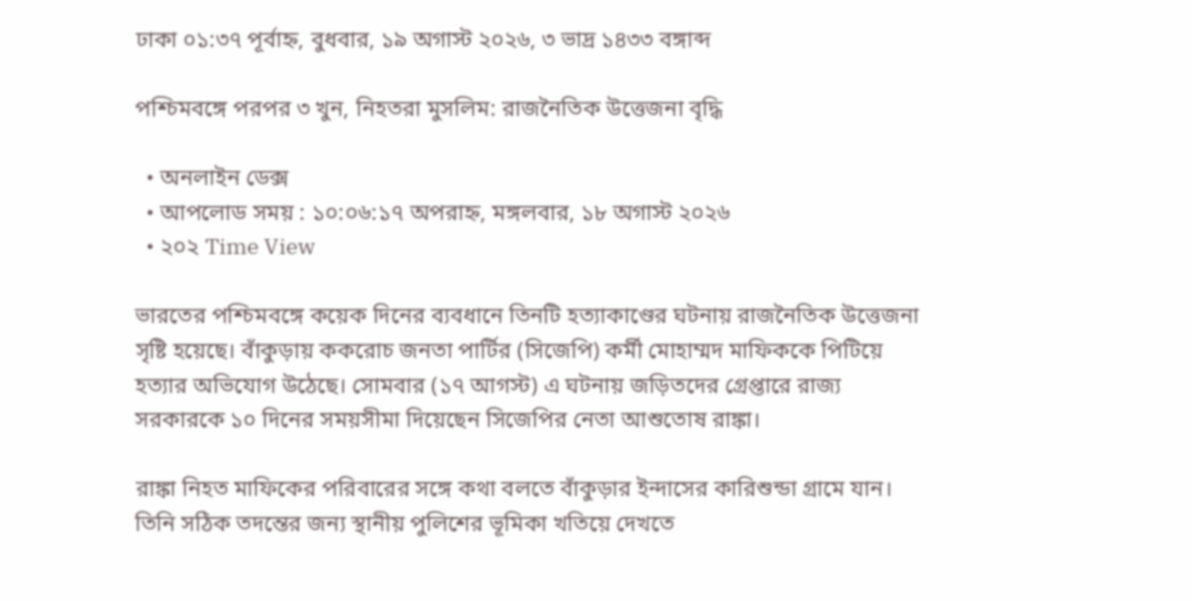ঢাকা ০১:৩৭ পূর্বাহ্ন, বুধবার, ১৯ অগাস্ট ২০২৬, ৩ ভাদ্র ১৪৩৩ বঙ্গাব্দ

পশ্চিমবঙ্গে পরপর ৩ খুন, নিহতরা মুসলিম: রাজনৈতিক উত্তেজনা বৃদ্ধি

  • অনলাইন ডেক্স
  • আপলোড সময় : ১০:০৬:১৭ অপরাহ্ন, মঙ্গলবার, ১৮ অগাস্ট ২০২৬
  • ২০২ Time View

ভারতের পশ্চিমবঙ্গে কয়েক দিনের ব্যবধানে তিনটি হত্যাকাণ্ডের ঘটনায় রাজনৈতিক উত্তেজনা সৃষ্টি হয়েছে। বাঁকুড়ায় ককরোচ জনতা পার্টির (সিজেপি) কর্মী মোহাম্মদ মাফিককে পিটিয়ে হত্যার অভিযোগ উঠেছে। সোমবার (১৭ আগস্ট) এ ঘটনায় জড়িতদের গ্রেপ্তারে রাজ্য সরকারকে ১০ দিনের সময়সীমা দিয়েছেন সিজেপির নেতা আশুতোষ রাঙ্কা।

রাঙ্কা নিহত মাফিকের পরিবারের সঙ্গে কথা বলতে বাঁকুড়ার ইন্দাসের কারিশুন্ডা গ্রামে যান। তিনি সঠিক তদন্তের জন্য স্থানীয় পুলিশের ভূমিকা খতিয়ে দেখতে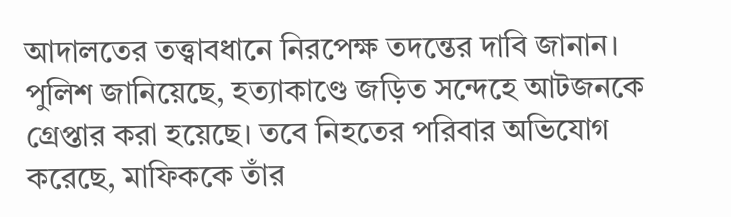আদালতের তত্ত্বাবধানে নিরপেক্ষ তদন্তের দাবি জানান। পুলিশ জানিয়েছে, হত্যাকাণ্ডে জড়িত সন্দেহে আটজনকে গ্রেপ্তার করা হয়েছে। তবে নিহতের পরিবার অভিযোগ করেছে, মাফিককে তাঁর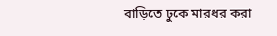বাড়িতে ঢুকে মারধর করা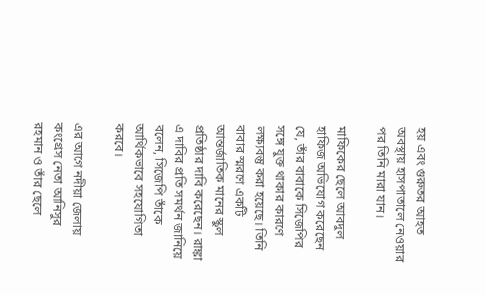হয় এবং গুরুতর আহত অবস্থায় হাসপাতালে নেওয়ার পর তিনি মারা যান।

মাফিকের ছেলে আবদুল হাফিজ অভিযোগ করেছেন যে, তাঁর বাবাকে সিজেপির সঙ্গে যুক্ত থাকার কারণে লক্ষ্যবস্তু করা হয়েছে। তিনি বাবার স্মরণে একটি আন্তর্জাতিক মানের স্কুল প্রতিষ্ঠার দাবি করেছেন। রাঙ্কা এ দাবির প্রতি সমর্থন জানিয়ে বলেন, সিজেপি তাঁকে আর্থিকভাবে সহযোগিতা করবে।

এর আগে নদীয়া জেলায় কংগ্রেস নেতা আনিসুর রহমান ও তাঁর ছেলে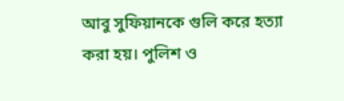আবু সুফিয়ানকে গুলি করে হত্যা করা হয়। পুলিশ ও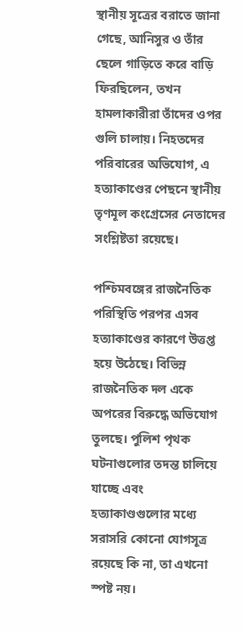স্থানীয় সূত্রের বরাতে জানা গেছে, আনিসুর ও তাঁর ছেলে গাড়িতে করে বাড়ি ফিরছিলেন, তখন হামলাকারীরা তাঁদের ওপর গুলি চালায়। নিহতদের পরিবারের অভিযোগ, এ হত্যাকাণ্ডের পেছনে স্থানীয় তৃণমূল কংগ্রেসের নেতাদের সংশ্লিষ্টতা রয়েছে।

পশ্চিমবঙ্গের রাজনৈতিক পরিস্থিতি পরপর এসব হত্যাকাণ্ডের কারণে উত্তপ্ত হয়ে উঠেছে। বিভিন্ন রাজনৈতিক দল একে অপরের বিরুদ্ধে অভিযোগ তুলছে। পুলিশ পৃথক ঘটনাগুলোর তদন্ত চালিয়ে যাচ্ছে এবং হত্যাকাণ্ডগুলোর মধ্যে সরাসরি কোনো যোগসূত্র রয়েছে কি না, তা এখনো স্পষ্ট নয়।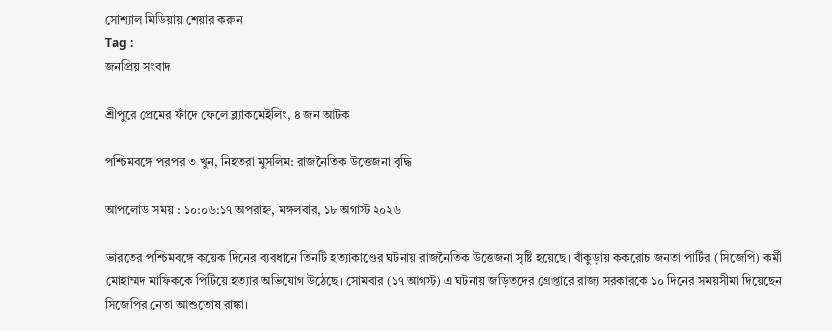সোশ্যাল মিডিয়ায় শেয়ার করুন
Tag :
জনপ্রিয় সংবাদ

শ্রীপুরে প্রেমের ফাঁদে ফেলে ব্ল্যাকমেইলিং, ৪ জন আটক

পশ্চিমবঙ্গে পরপর ৩ খুন, নিহতরা মুসলিম: রাজনৈতিক উত্তেজনা বৃদ্ধি

আপলোড সময় : ১০:০৬:১৭ অপরাহ্ন, মঙ্গলবার, ১৮ অগাস্ট ২০২৬

ভারতের পশ্চিমবঙ্গে কয়েক দিনের ব্যবধানে তিনটি হত্যাকাণ্ডের ঘটনায় রাজনৈতিক উত্তেজনা সৃষ্টি হয়েছে। বাঁকুড়ায় ককরোচ জনতা পার্টির (সিজেপি) কর্মী মোহাম্মদ মাফিককে পিটিয়ে হত্যার অভিযোগ উঠেছে। সোমবার (১৭ আগস্ট) এ ঘটনায় জড়িতদের গ্রেপ্তারে রাজ্য সরকারকে ১০ দিনের সময়সীমা দিয়েছেন সিজেপির নেতা আশুতোষ রাঙ্কা।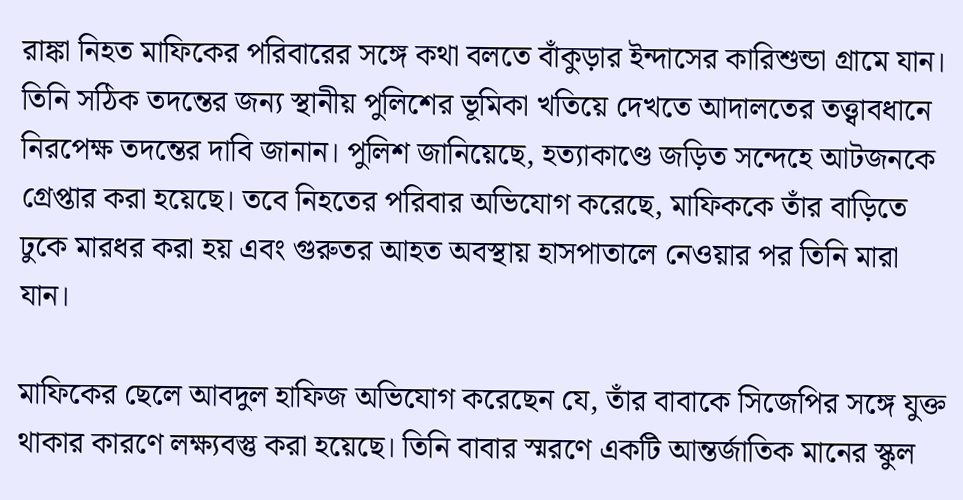রাঙ্কা নিহত মাফিকের পরিবারের সঙ্গে কথা বলতে বাঁকুড়ার ইন্দাসের কারিশুন্ডা গ্রামে যান। তিনি সঠিক তদন্তের জন্য স্থানীয় পুলিশের ভূমিকা খতিয়ে দেখতে আদালতের তত্ত্বাবধানে নিরপেক্ষ তদন্তের দাবি জানান। পুলিশ জানিয়েছে, হত্যাকাণ্ডে জড়িত সন্দেহে আটজনকে গ্রেপ্তার করা হয়েছে। তবে নিহতের পরিবার অভিযোগ করেছে, মাফিককে তাঁর বাড়িতে ঢুকে মারধর করা হয় এবং গুরুতর আহত অবস্থায় হাসপাতালে নেওয়ার পর তিনি মারা যান।

মাফিকের ছেলে আবদুল হাফিজ অভিযোগ করেছেন যে, তাঁর বাবাকে সিজেপির সঙ্গে যুক্ত থাকার কারণে লক্ষ্যবস্তু করা হয়েছে। তিনি বাবার স্মরণে একটি আন্তর্জাতিক মানের স্কুল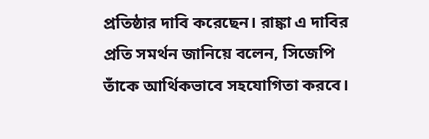প্রতিষ্ঠার দাবি করেছেন। রাঙ্কা এ দাবির প্রতি সমর্থন জানিয়ে বলেন, সিজেপি তাঁকে আর্থিকভাবে সহযোগিতা করবে।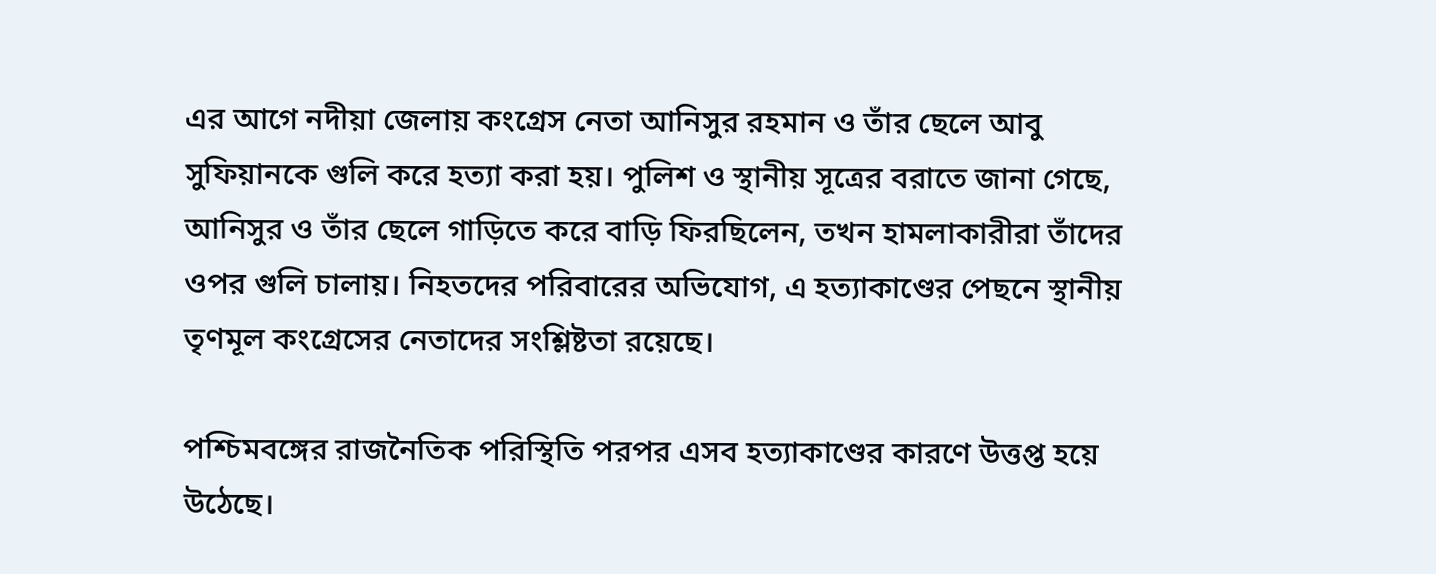এর আগে নদীয়া জেলায় কংগ্রেস নেতা আনিসুর রহমান ও তাঁর ছেলে আবু সুফিয়ানকে গুলি করে হত্যা করা হয়। পুলিশ ও স্থানীয় সূত্রের বরাতে জানা গেছে, আনিসুর ও তাঁর ছেলে গাড়িতে করে বাড়ি ফিরছিলেন, তখন হামলাকারীরা তাঁদের ওপর গুলি চালায়। নিহতদের পরিবারের অভিযোগ, এ হত্যাকাণ্ডের পেছনে স্থানীয় তৃণমূল কংগ্রেসের নেতাদের সংশ্লিষ্টতা রয়েছে।

পশ্চিমবঙ্গের রাজনৈতিক পরিস্থিতি পরপর এসব হত্যাকাণ্ডের কারণে উত্তপ্ত হয়ে উঠেছে।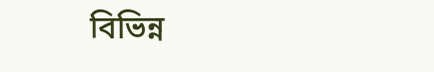বিভিন্ন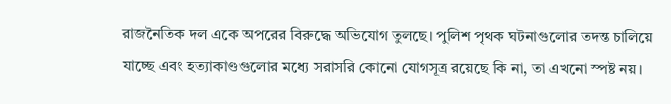রাজনৈতিক দল একে অপরের বিরুদ্ধে অভিযোগ তুলছে। পুলিশ পৃথক ঘটনাগুলোর তদন্ত চালিয়ে যাচ্ছে এবং হত্যাকাণ্ডগুলোর মধ্যে সরাসরি কোনো যোগসূত্র রয়েছে কি না, তা এখনো স্পষ্ট নয়।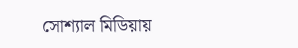সোশ্যাল মিডিয়ায়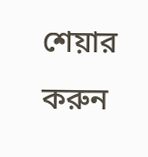শেয়ার করুন